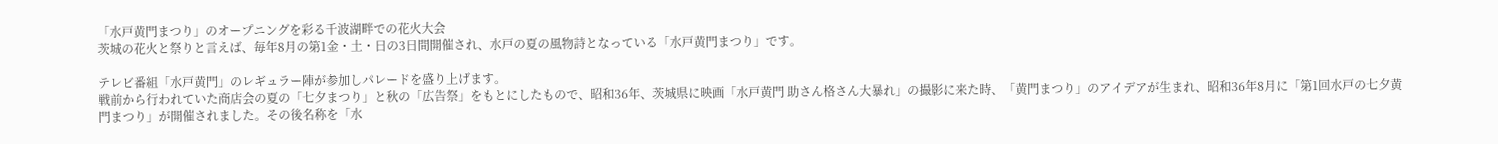「水戸黄門まつり」のオープニングを彩る千波湖畔での花火大会
茨城の花火と祭りと言えば、毎年8月の第1金・土・日の3日間開催され、水戸の夏の風物詩となっている「水戸黄門まつり」です。

テレビ番組「水戸黄門」のレギュラー陣が参加しパレードを盛り上げます。
戦前から行われていた商店会の夏の「七夕まつり」と秋の「広告祭」をもとにしたもので、昭和36年、茨城県に映画「水戸黄門 助さん格さん大暴れ」の撮影に来た時、「黄門まつり」のアイデアが生まれ、昭和36年8月に「第1回水戸の七夕黄門まつり」が開催されました。その後名称を「水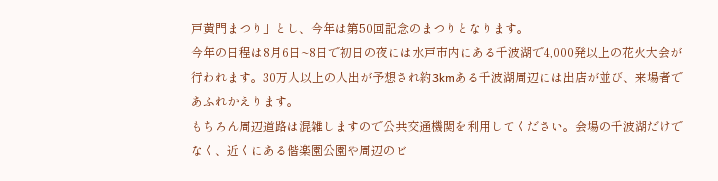戸黄門まつり」とし、今年は第50回記念のまつりとなります。
今年の日程は8月6日~8日で初日の夜には水戸市内にある千波湖で4,000発以上の花火大会が行われます。30万人以上の人出が予想され約3kmある千波湖周辺には出店が並び、来場者であふれかえります。
もちろん周辺道路は混雑しますので公共交通機関を利用してください。会場の千波湖だけでなく、近くにある偕楽園公園や周辺のビ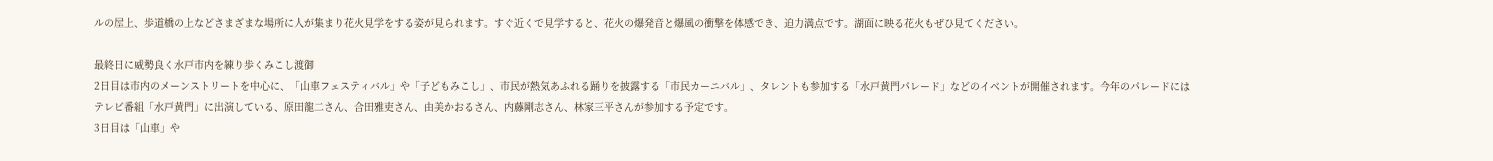ルの屋上、歩道橋の上などさまざまな場所に人が集まり花火見学をする姿が見られます。すぐ近くで見学すると、花火の爆発音と爆風の衝撃を体感でき、迫力満点です。湖面に映る花火もぜひ見てください。

最終日に威勢良く水戸市内を練り歩くみこし渡御
2日目は市内のメーンストリートを中心に、「山車フェスティバル」や「子どもみこし」、市民が熱気あふれる踊りを披露する「市民カーニバル」、タレントも参加する「水戸黄門パレード」などのイベントが開催されます。今年のパレードにはテレビ番組「水戸黄門」に出演している、原田龍二さん、合田雅吏さん、由美かおるさん、内藤剛志さん、林家三平さんが参加する予定です。
3日目は「山車」や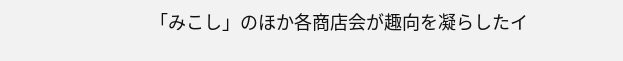「みこし」のほか各商店会が趣向を凝らしたイ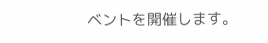ベントを開催します。